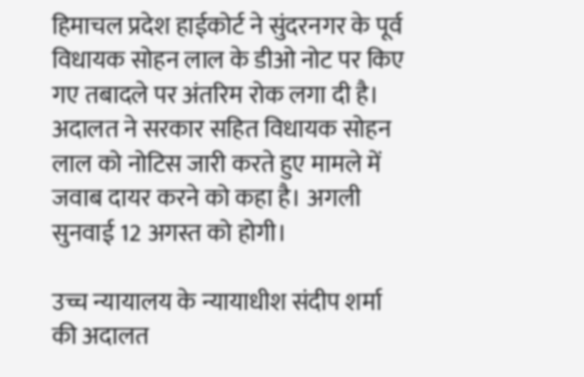हिमाचल प्रदेश हाईकोर्ट ने सुंदरनगर के पूर्व विधायक सोहन लाल के डीओ नोट पर किए गए तबादले पर अंतरिम रोक लगा दी है। अदालत ने सरकार सहित विधायक सोहन लाल को नोटिस जारी करते हुए मामले में जवाब दायर करने को कहा है। अगली सुनवाई 12 अगस्त को होगी।

उच्च न्यायालय के न्यायाधीश संदीप शर्मा की अदालत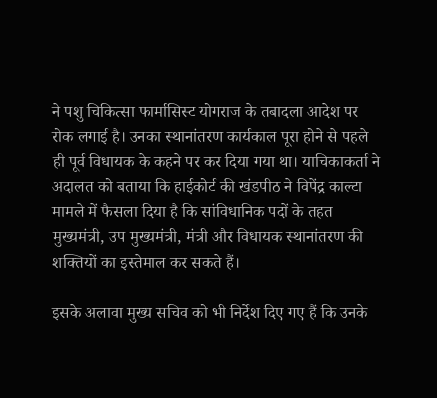ने पशु चिकित्सा फार्मासिस्ट योगराज के तबादला आदेश पर रोक लगाई है। उनका स्थानांतरण कार्यकाल पूरा होने से पहले ही पूर्व विधायक के कहने पर कर दिया गया था। याचिकाकर्ता ने अदालत को बताया कि हाईकोर्ट की खंडपीठ ने विपेंद्र काल्टा मामले में फैसला दिया है कि सांविधानिक पदों के तहत मुख्यमंत्री, उप मुख्यमंत्री, मंत्री और विधायक स्थानांतरण की शक्तियों का इस्तेमाल कर सकते हैं।

इसके अलावा मुख्य सचिव को भी निर्देश दिए गए हैं कि उनके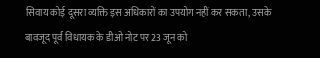सिवाय कोई दूसरा व्यक्ति इस अधिकारों का उपयोग नहीं कर सकता, उसके बावजूद पूर्व विधायक के डीओ नोट पर 23 जून को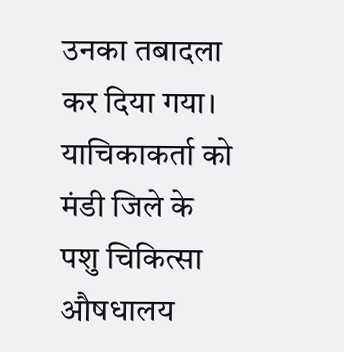उनका तबादला कर दिया गया। याचिकाकर्ता को मंडी जिले के पशु चिकित्सा औषधालय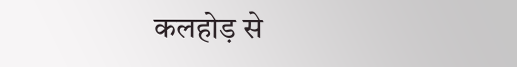कलहोड़ से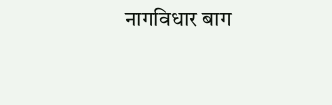नागविधार बाग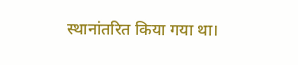स्थानांतरित किया गया था।